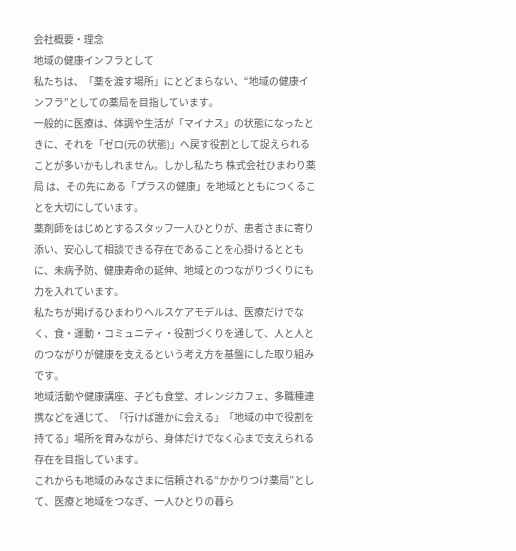会社概要・理念
地域の健康インフラとして
私たちは、「薬を渡す場所」にとどまらない、“地域の健康インフラ”としての薬局を目指しています。
一般的に医療は、体調や生活が「マイナス」の状態になったときに、それを「ゼロ(元の状態)」へ戻す役割として捉えられることが多いかもしれません。しかし私たち 株式会社ひまわり薬局 は、その先にある「プラスの健康」を地域とともにつくることを大切にしています。
薬剤師をはじめとするスタッフ一人ひとりが、患者さまに寄り添い、安心して相談できる存在であることを心掛けるとともに、未病予防、健康寿命の延伸、地域とのつながりづくりにも力を入れています。
私たちが掲げるひまわりヘルスケアモデルは、医療だけでなく、食・運動・コミュニティ・役割づくりを通して、人と人とのつながりが健康を支えるという考え方を基盤にした取り組みです。
地域活動や健康講座、子ども食堂、オレンジカフェ、多職種連携などを通じて、「行けば誰かに会える」「地域の中で役割を持てる」場所を育みながら、身体だけでなく心まで支えられる存在を目指しています。
これからも地域のみなさまに信頼される“かかりつけ薬局”として、医療と地域をつなぎ、一人ひとりの暮ら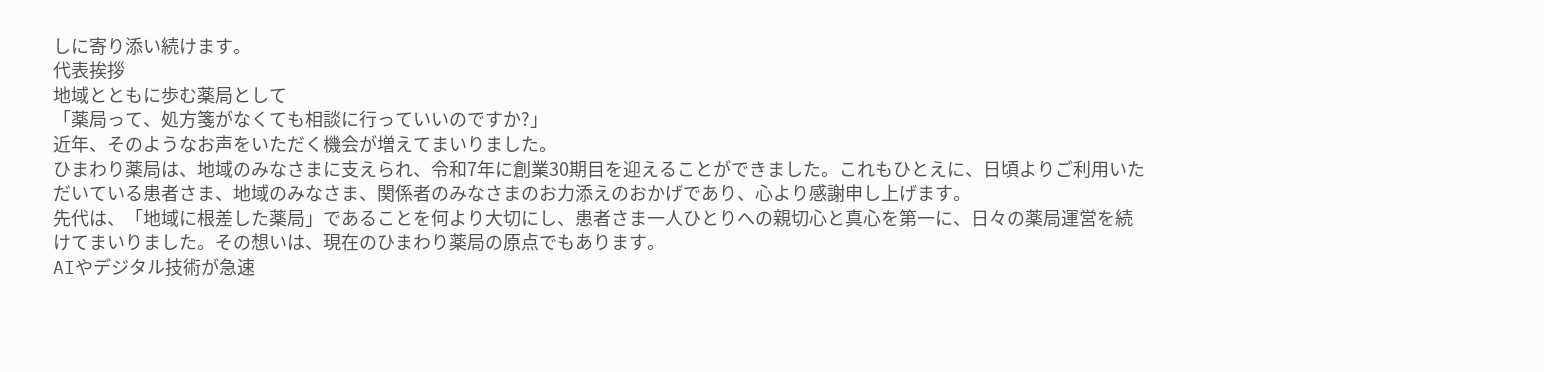しに寄り添い続けます。
代表挨拶
地域とともに歩む薬局として
「薬局って、処方箋がなくても相談に行っていいのですか?」
近年、そのようなお声をいただく機会が増えてまいりました。
ひまわり薬局は、地域のみなさまに支えられ、令和7年に創業30期目を迎えることができました。これもひとえに、日頃よりご利用いただいている患者さま、地域のみなさま、関係者のみなさまのお力添えのおかげであり、心より感謝申し上げます。
先代は、「地域に根差した薬局」であることを何より大切にし、患者さま一人ひとりへの親切心と真心を第一に、日々の薬局運営を続けてまいりました。その想いは、現在のひまわり薬局の原点でもあります。
AIやデジタル技術が急速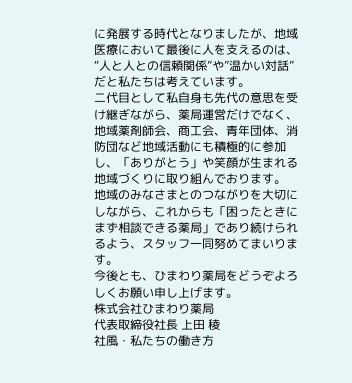に発展する時代となりましたが、地域医療において最後に人を支えるのは、“人と人との信頼関係”や”温かい対話”だと私たちは考えています。
二代目として私自身も先代の意思を受け継ぎながら、薬局運営だけでなく、地域薬剤師会、商工会、青年団体、消防団など地域活動にも積極的に参加し、「ありがとう」や笑顔が生まれる地域づくりに取り組んでおります。
地域のみなさまとのつながりを大切にしながら、これからも「困ったときにまず相談できる薬局」であり続けられるよう、スタッフ一同努めてまいります。
今後とも、ひまわり薬局をどうぞよろしくお願い申し上げます。
株式会社ひまわり薬局
代表取締役社長 上田 稜
社風・私たちの働き方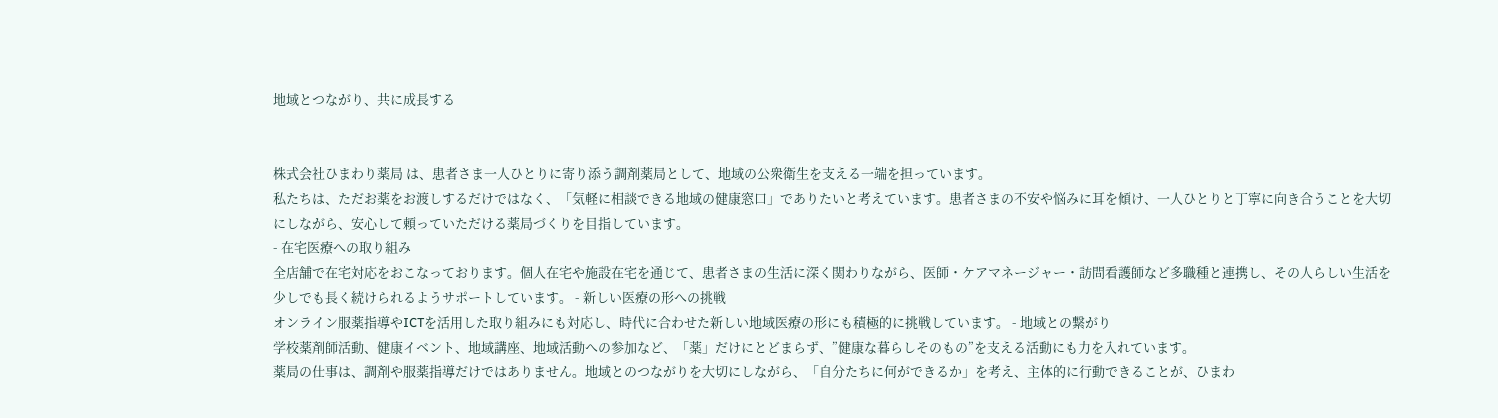地域とつながり、共に成長する


株式会社ひまわり薬局 は、患者さま一人ひとりに寄り添う調剤薬局として、地域の公衆衛生を支える一端を担っています。
私たちは、ただお薬をお渡しするだけではなく、「気軽に相談できる地域の健康窓口」でありたいと考えています。患者さまの不安や悩みに耳を傾け、一人ひとりと丁寧に向き合うことを大切にしながら、安心して頼っていただける薬局づくりを目指しています。
- 在宅医療への取り組み
全店舗で在宅対応をおこなっております。個人在宅や施設在宅を通じて、患者さまの生活に深く関わりながら、医師・ケアマネージャー・訪問看護師など多職種と連携し、その人らしい生活を少しでも長く続けられるようサポートしています。 - 新しい医療の形への挑戦
オンライン服薬指導やICTを活用した取り組みにも対応し、時代に合わせた新しい地域医療の形にも積極的に挑戦しています。 - 地域との繋がり
学校薬剤師活動、健康イベント、地域講座、地域活動への参加など、「薬」だけにとどまらず、”健康な暮らしそのもの”を支える活動にも力を入れています。
薬局の仕事は、調剤や服薬指導だけではありません。地域とのつながりを大切にしながら、「自分たちに何ができるか」を考え、主体的に行動できることが、ひまわ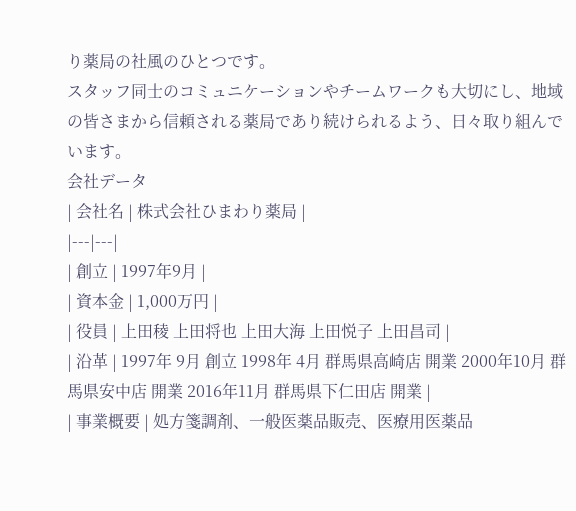り薬局の社風のひとつです。
スタッフ同士のコミュニケーションやチームワークも大切にし、地域の皆さまから信頼される薬局であり続けられるよう、日々取り組んでいます。
会社データ
| 会社名 | 株式会社ひまわり薬局 |
|---|---|
| 創立 | 1997年9月 |
| 資本金 | 1,000万円 |
| 役員 | 上田稜 上田将也 上田大海 上田悦子 上田昌司 |
| 沿革 | 1997年 9月 創立 1998年 4月 群馬県高崎店 開業 2000年10月 群馬県安中店 開業 2016年11月 群馬県下仁田店 開業 |
| 事業概要 | 処方箋調剤、一般医薬品販売、医療用医薬品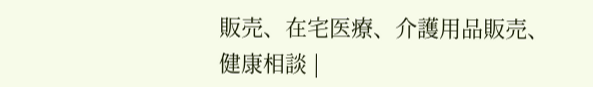販売、在宅医療、介護用品販売、健康相談 |